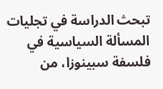تبحث الدراسة في تجليات المسألة السياسية في فلسفة سبينوزا، من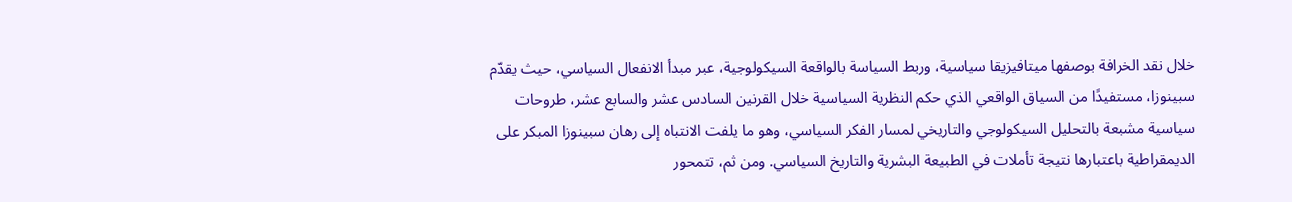خلال نقد الخرافة بوصفها ميتافيزيقا سياسية، وربط السياسة بالواقعة السيكولوجية، عبر مبدأ الانفعال السياسي، حيث يقدّم سبينوزا، مستفيدًا من السياق الواقعي الذي حكم النظرية السياسية خلال القرنين السادس عشر والسابع عشر، طروحات سياسية مشبعة بالتحليل السيكولوجي والتاريخي لمسار الفكر السياسي، وهو ما يلفت الانتباه إلى رهان سبينوزا المبكر على الديمقراطية باعتبارها نتيجة تأملات في الطبيعة البشرية والتاريخ السياسي. ومن ثم، تتمحور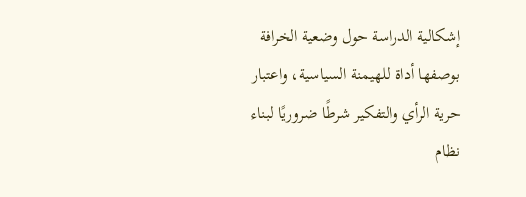إشكالية الدراسة حول وضعية الخرافة بوصفها أداة للهيمنة السياسية، واعتبار حرية الرأي والتفكير شرطًا ضروريًا لبناء نظام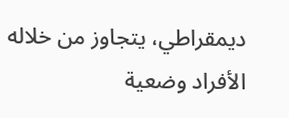ديمقراطي، يتجاوز من خلاله الأفراد وضعية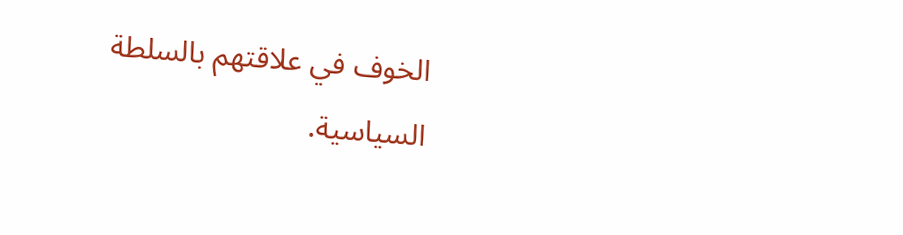الخوف في علاقتهم بالسلطة السياسية.